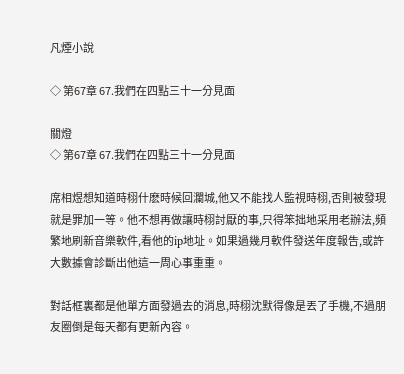凡煙小說

◇ 第67章 67.我們在四點三十一分見面

關燈
◇ 第67章 67.我們在四點三十一分見面

席相煜想知道時栩什麽時候回瀾城,他又不能找人監視時栩,否則被發現就是罪加一等。他不想再做讓時栩討厭的事,只得笨拙地采用老辦法,頻繁地刷新音樂軟件,看他的ip地址。如果過幾月軟件發送年度報告,或許大數據會診斷出他這一周心事重重。

對話框裏都是他單方面發過去的消息,時栩沈默得像是丟了手機,不過朋友圈倒是每天都有更新內容。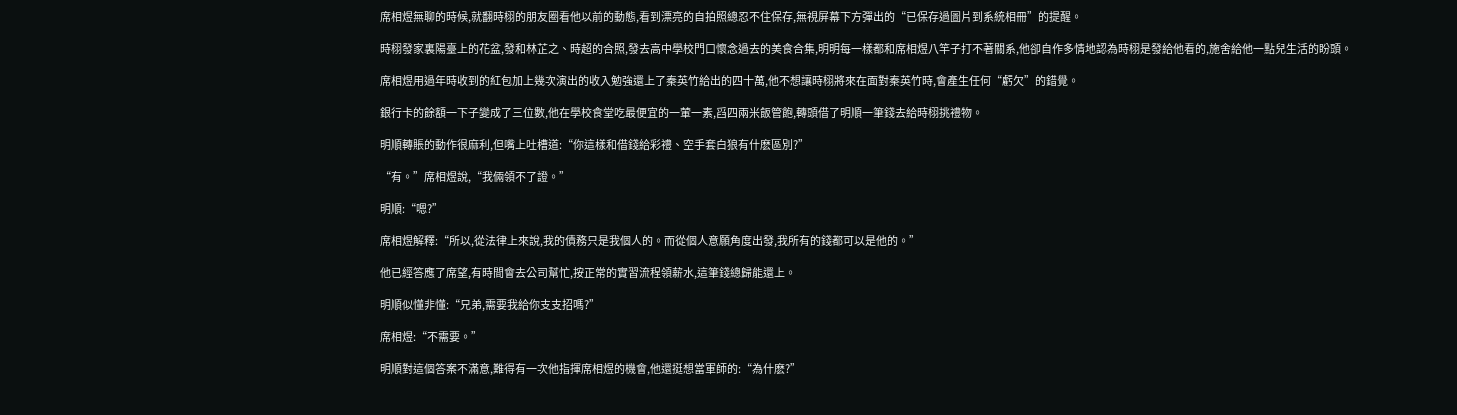席相煜無聊的時候,就翻時栩的朋友圈看他以前的動態,看到漂亮的自拍照總忍不住保存,無視屏幕下方彈出的“已保存過圖片到系統相冊”的提醒。

時栩發家裏陽臺上的花盆,發和林芷之、時超的合照,發去高中學校門口懷念過去的美食合集,明明每一樣都和席相煜八竿子打不著關系,他卻自作多情地認為時栩是發給他看的,施舍給他一點兒生活的盼頭。

席相煜用過年時收到的紅包加上幾次演出的收入勉強還上了秦英竹給出的四十萬,他不想讓時栩將來在面對秦英竹時,會產生任何“虧欠”的錯覺。

銀行卡的餘額一下子變成了三位數,他在學校食堂吃最便宜的一葷一素,舀四兩米飯管飽,轉頭借了明順一筆錢去給時栩挑禮物。

明順轉賬的動作很麻利,但嘴上吐槽道:“你這樣和借錢給彩禮、空手套白狼有什麽區別?”

“有。”席相煜說,“我倆領不了證。”

明順:“嗯?”

席相煜解釋:“所以,從法律上來說,我的債務只是我個人的。而從個人意願角度出發,我所有的錢都可以是他的。”

他已經答應了席望,有時間會去公司幫忙,按正常的實習流程領薪水,這筆錢總歸能還上。

明順似懂非懂:“兄弟,需要我給你支支招嗎?”

席相煜:“不需要。”

明順對這個答案不滿意,難得有一次他指揮席相煜的機會,他還挺想當軍師的:“為什麽?”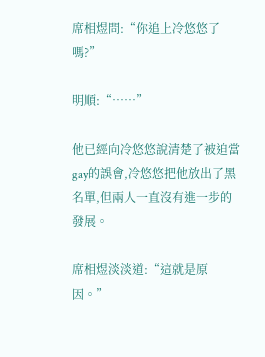席相煜問:“你追上冷悠悠了嗎?”

明順:“……”

他已經向冷悠悠說清楚了被迫當gay的誤會,冷悠悠把他放出了黑名單,但兩人一直沒有進一步的發展。

席相煜淡淡道:“這就是原因。”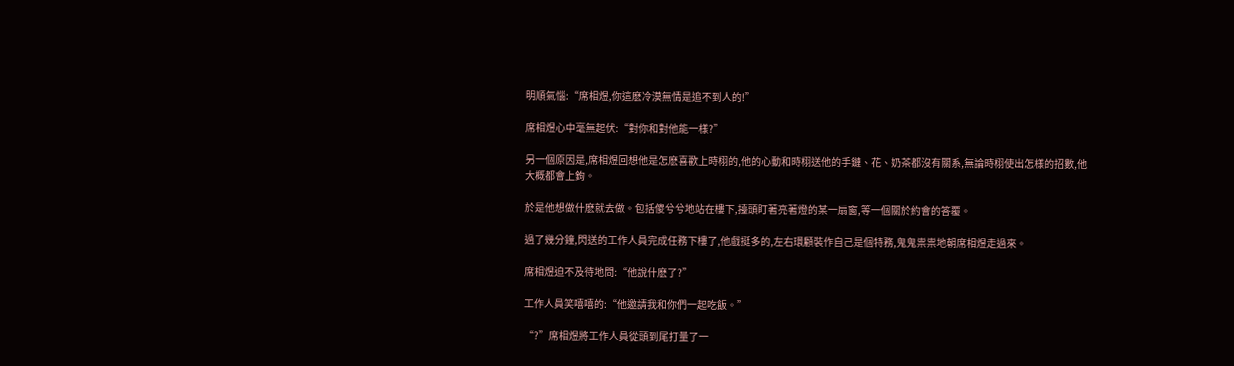明順氣惱:“席相煜,你這麽冷漠無情是追不到人的!”

席相煜心中毫無起伏:“對你和對他能一樣?”

另一個原因是,席相煜回想他是怎麽喜歡上時栩的,他的心動和時栩送他的手鏈、花、奶茶都沒有關系,無論時栩使出怎樣的招數,他大概都會上鉤。

於是他想做什麽就去做。包括傻兮兮地站在樓下,擡頭盯著亮著燈的某一扇窗,等一個關於約會的答覆。

過了幾分鐘,閃送的工作人員完成任務下樓了,他戲挺多的,左右環顧裝作自己是個特務,鬼鬼祟祟地朝席相煜走過來。

席相煜迫不及待地問:“他說什麽了?”

工作人員笑嘻嘻的:“他邀請我和你們一起吃飯。”

“?”席相煜將工作人員從頭到尾打量了一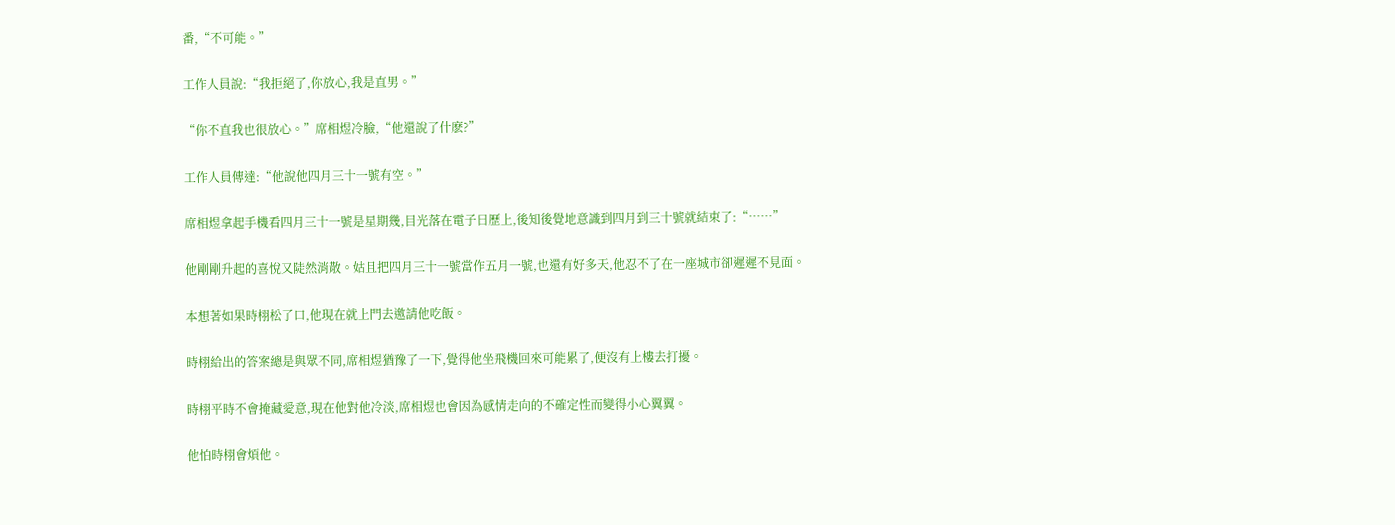番,“不可能。”

工作人員說:“我拒絕了,你放心,我是直男。”

“你不直我也很放心。”席相煜冷臉,“他還說了什麽?”

工作人員傳達:“他說他四月三十一號有空。”

席相煜拿起手機看四月三十一號是星期幾,目光落在電子日歷上,後知後覺地意識到四月到三十號就結束了:“……”

他剛剛升起的喜悅又陡然消散。姑且把四月三十一號當作五月一號,也還有好多天,他忍不了在一座城市卻遲遲不見面。

本想著如果時栩松了口,他現在就上門去邀請他吃飯。

時栩給出的答案總是與眾不同,席相煜猶豫了一下,覺得他坐飛機回來可能累了,便沒有上樓去打擾。

時栩平時不會掩藏愛意,現在他對他冷淡,席相煜也會因為感情走向的不確定性而變得小心翼翼。

他怕時栩會煩他。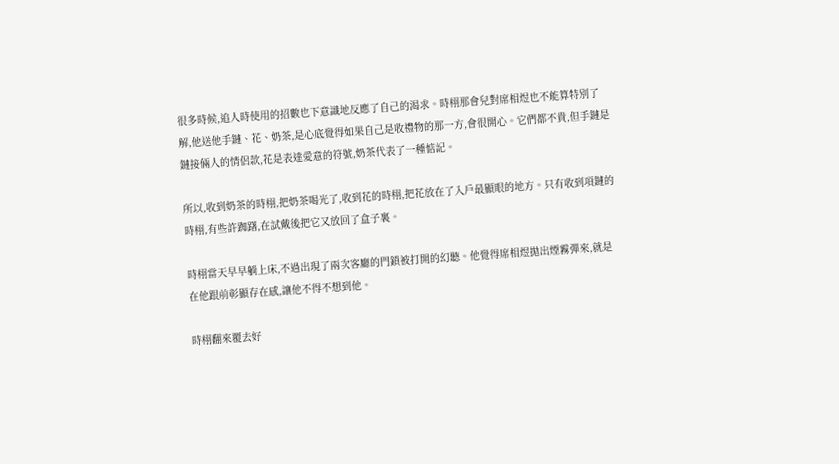很多時候,追人時使用的招數也下意識地反應了自己的渴求。時栩那會兒對席相煜也不能算特別了解,他送他手鏈、花、奶茶,是心底覺得如果自己是收禮物的那一方,會很開心。它們都不貴,但手鏈是鏈接倆人的情侶款,花是表達愛意的符號,奶茶代表了一種惦記。

所以,收到奶茶的時栩,把奶茶喝光了,收到花的時栩,把花放在了入戶最顯眼的地方。只有收到項鏈的時栩,有些許踟躇,在試戴後把它又放回了盒子裏。

時栩當天早早躺上床,不過出現了兩次客廳的門鎖被打開的幻聽。他覺得席相煜拋出煙霧彈來,就是在他跟前彰顯存在感,讓他不得不想到他。

時栩翻來覆去好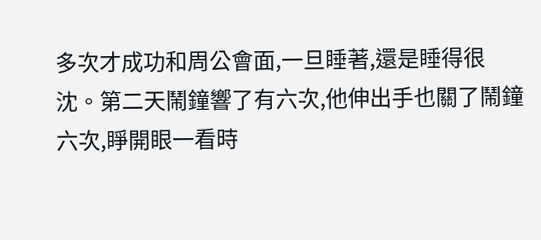多次才成功和周公會面,一旦睡著,還是睡得很沈。第二天鬧鐘響了有六次,他伸出手也關了鬧鐘六次,睜開眼一看時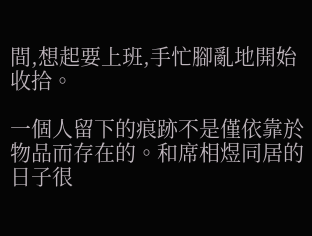間,想起要上班,手忙腳亂地開始收拾。

一個人留下的痕跡不是僅依靠於物品而存在的。和席相煜同居的日子很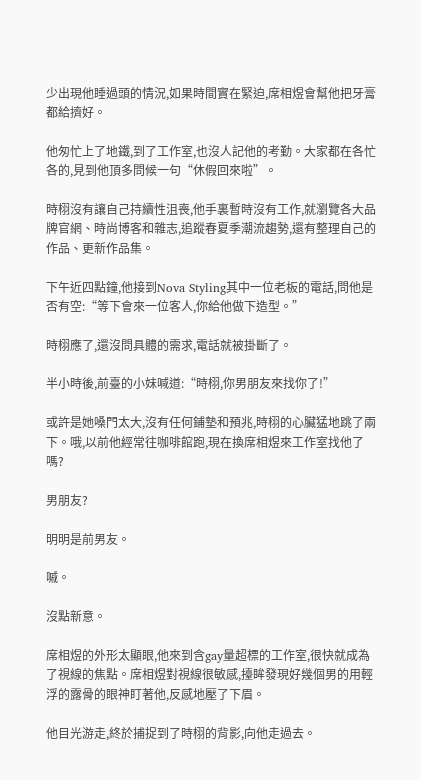少出現他睡過頭的情況,如果時間實在緊迫,席相煜會幫他把牙膏都給擠好。

他匆忙上了地鐵,到了工作室,也沒人記他的考勤。大家都在各忙各的,見到他頂多問候一句“休假回來啦”。

時栩沒有讓自己持續性沮喪,他手裏暫時沒有工作,就瀏覽各大品牌官網、時尚博客和雜志,追蹤春夏季潮流趨勢,還有整理自己的作品、更新作品集。

下午近四點鐘,他接到Nova Styling其中一位老板的電話,問他是否有空:“等下會來一位客人,你給他做下造型。”

時栩應了,還沒問具體的需求,電話就被掛斷了。

半小時後,前臺的小妹喊道:“時栩,你男朋友來找你了!”

或許是她嗓門太大,沒有任何鋪墊和預兆,時栩的心臟猛地跳了兩下。哦,以前他經常往咖啡館跑,現在換席相煜來工作室找他了嗎?

男朋友?

明明是前男友。

嘁。

沒點新意。

席相煜的外形太顯眼,他來到含gay量超標的工作室,很快就成為了視線的焦點。席相煜對視線很敏感,擡眸發現好幾個男的用輕浮的露骨的眼神盯著他,反感地壓了下眉。

他目光游走,終於捕捉到了時栩的背影,向他走過去。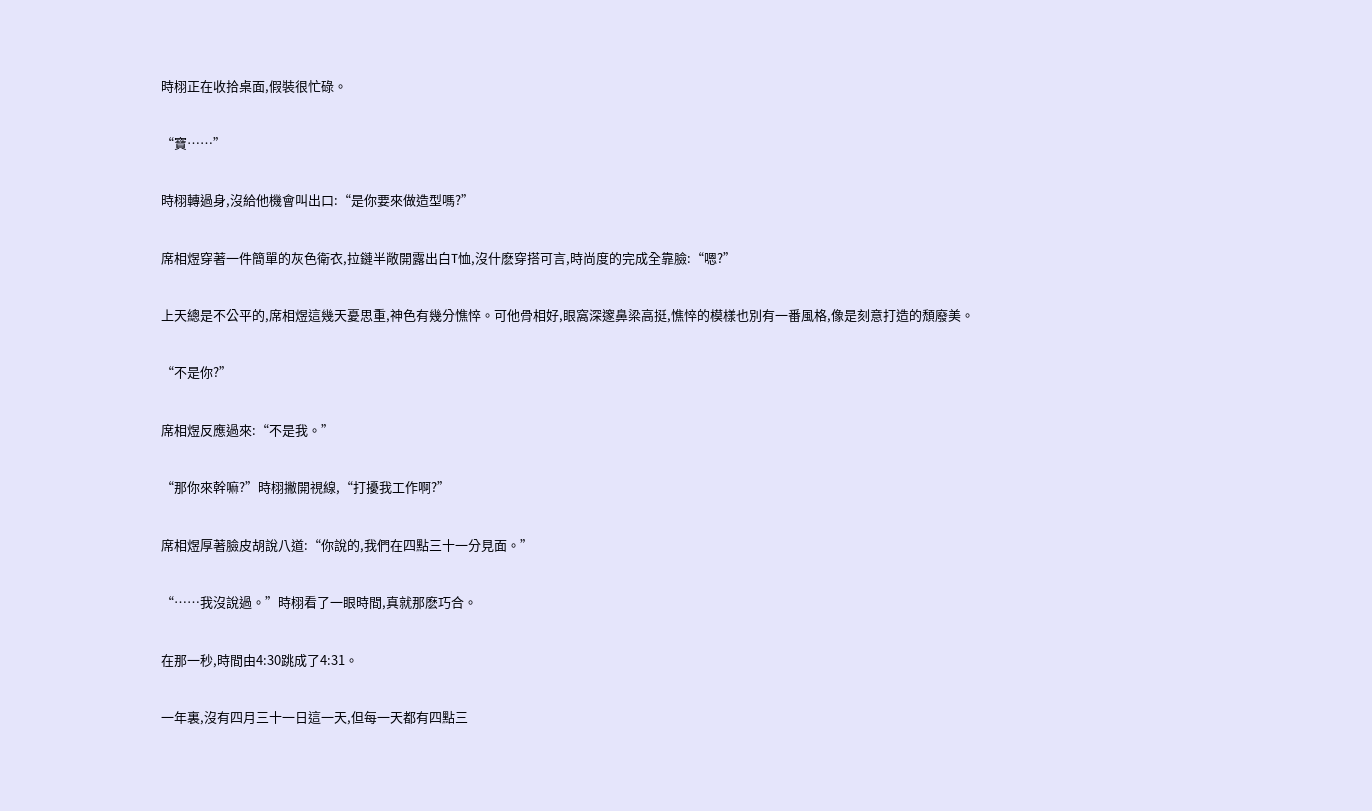時栩正在收拾桌面,假裝很忙碌。

“寶……”

時栩轉過身,沒給他機會叫出口:“是你要來做造型嗎?”

席相煜穿著一件簡單的灰色衛衣,拉鏈半敞開露出白T恤,沒什麽穿搭可言,時尚度的完成全靠臉:“嗯?”

上天總是不公平的,席相煜這幾天憂思重,神色有幾分憔悴。可他骨相好,眼窩深邃鼻梁高挺,憔悴的模樣也別有一番風格,像是刻意打造的頹廢美。

“不是你?”

席相煜反應過來:“不是我。”

“那你來幹嘛?”時栩撇開視線,“打擾我工作啊?”

席相煜厚著臉皮胡說八道:“你說的,我們在四點三十一分見面。”

“……我沒說過。”時栩看了一眼時間,真就那麽巧合。

在那一秒,時間由4:30跳成了4:31。

一年裏,沒有四月三十一日這一天,但每一天都有四點三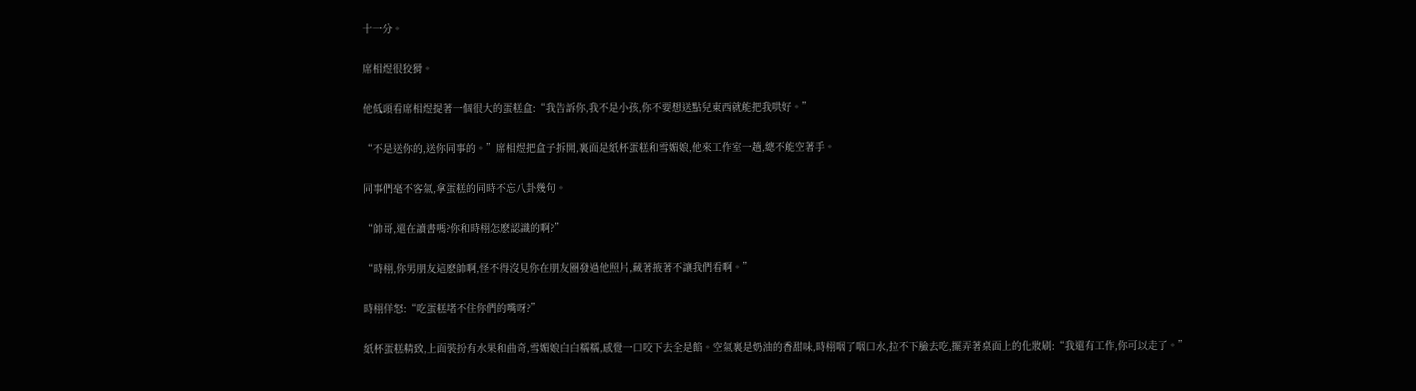十一分。

席相煜很狡猾。

他低頭看席相煜提著一個很大的蛋糕盒:“我告訴你,我不是小孩,你不要想送點兒東西就能把我哄好。”

“不是送你的,送你同事的。”席相煜把盒子拆開,裏面是紙杯蛋糕和雪媚娘,他來工作室一趟,總不能空著手。

同事們毫不客氣,拿蛋糕的同時不忘八卦幾句。

“帥哥,還在讀書嗎?你和時栩怎麽認識的啊?”

“時栩,你男朋友這麽帥啊,怪不得沒見你在朋友圈發過他照片,藏著掖著不讓我們看啊。”

時栩佯怒:“吃蛋糕堵不住你們的嘴呀?”

紙杯蛋糕精致,上面裝扮有水果和曲奇,雪媚娘白白糯糯,感覺一口咬下去全是餡。空氣裏是奶油的香甜味,時栩咽了咽口水,拉不下臉去吃,擺弄著桌面上的化妝刷:“我還有工作,你可以走了。”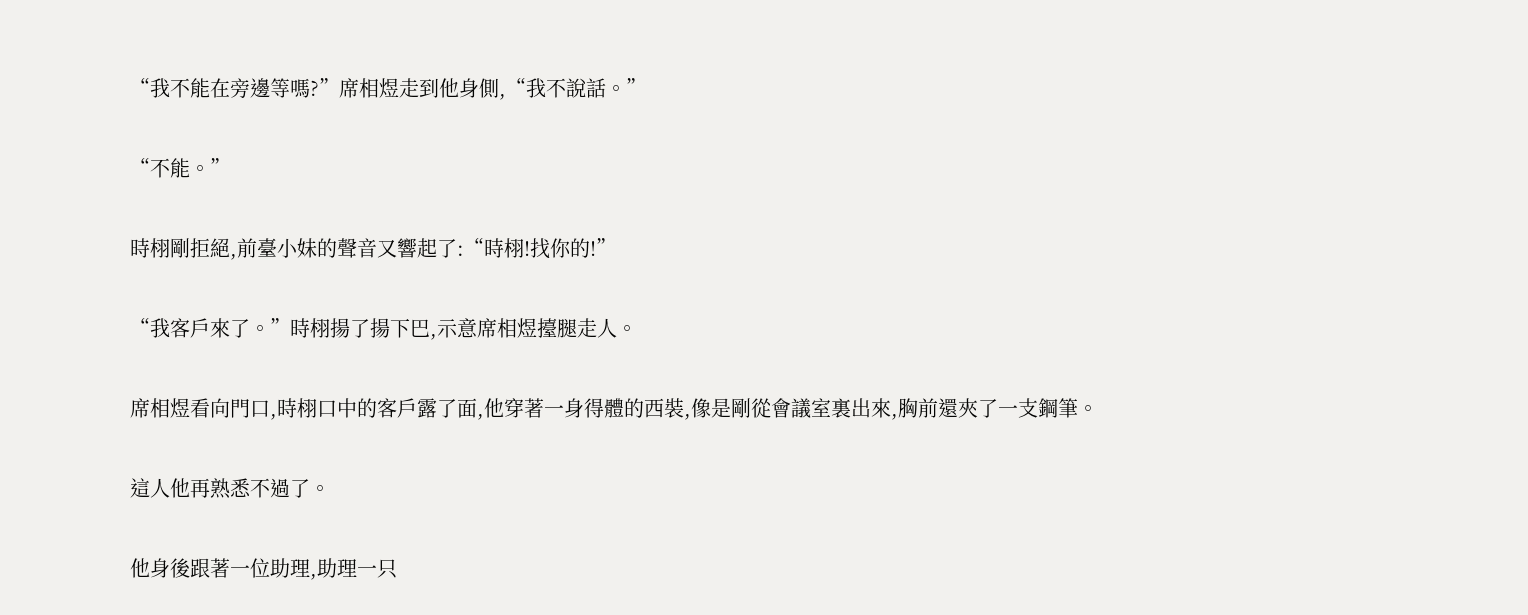“我不能在旁邊等嗎?”席相煜走到他身側,“我不說話。”

“不能。”

時栩剛拒絕,前臺小妹的聲音又響起了:“時栩!找你的!”

“我客戶來了。”時栩揚了揚下巴,示意席相煜擡腿走人。

席相煜看向門口,時栩口中的客戶露了面,他穿著一身得體的西裝,像是剛從會議室裏出來,胸前還夾了一支鋼筆。

這人他再熟悉不過了。

他身後跟著一位助理,助理一只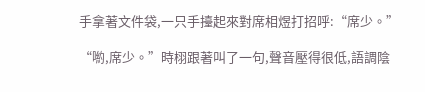手拿著文件袋,一只手擡起來對席相煜打招呼:“席少。”

“喲,席少。”時栩跟著叫了一句,聲音壓得很低,語調陰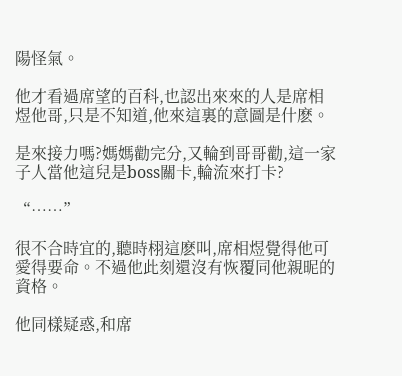陽怪氣。

他才看過席望的百科,也認出來來的人是席相煜他哥,只是不知道,他來這裏的意圖是什麽。

是來接力嗎?媽媽勸完分,又輪到哥哥勸,這一家子人當他這兒是boss關卡,輪流來打卡?

“……”

很不合時宜的,聽時栩這麽叫,席相煜覺得他可愛得要命。不過他此刻還沒有恢覆同他親昵的資格。

他同樣疑惑,和席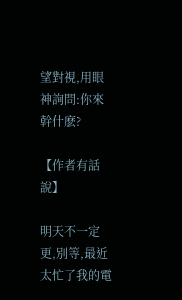望對視,用眼神詢問:你來幹什麽?

【作者有話說】

明天不一定更,別等,最近太忙了我的電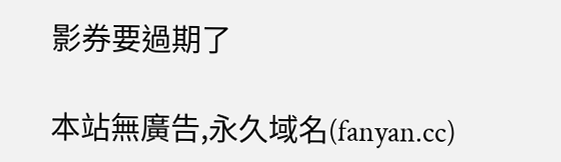影券要過期了

本站無廣告,永久域名(fanyan.cc)